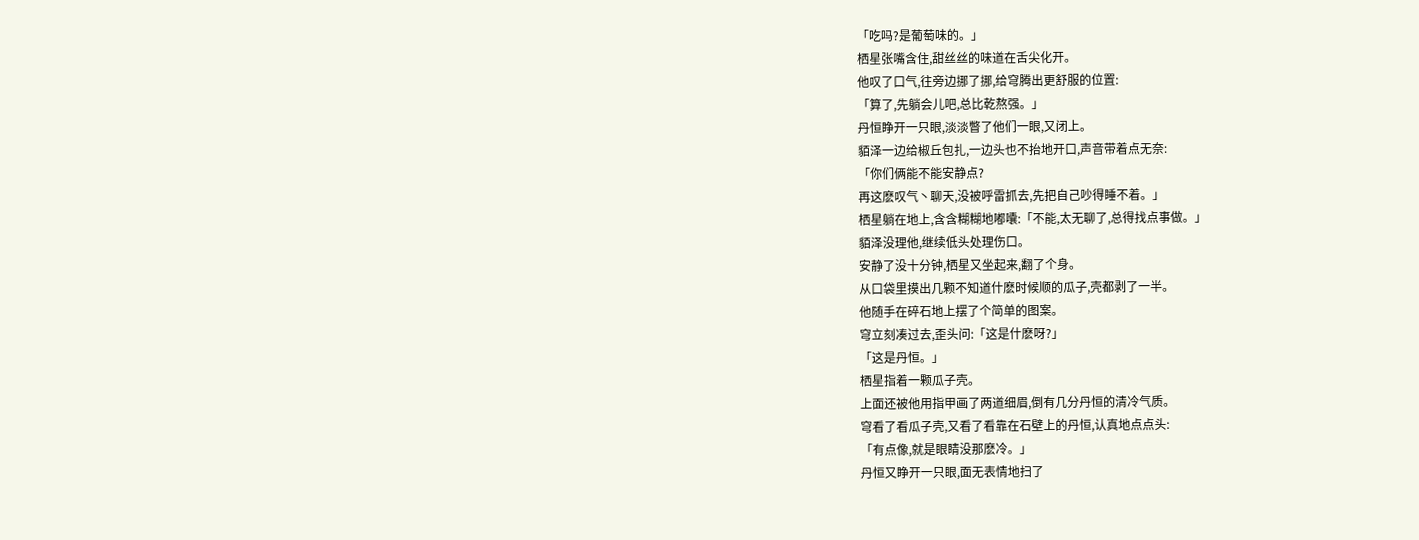「吃吗?是葡萄味的。」
栖星张嘴含住,甜丝丝的味道在舌尖化开。
他叹了口气,往旁边挪了挪,给穹腾出更舒服的位置:
「算了,先躺会儿吧,总比乾熬强。」
丹恒睁开一只眼,淡淡瞥了他们一眼,又闭上。
貊泽一边给椒丘包扎,一边头也不抬地开口,声音带着点无奈:
「你们俩能不能安静点?
再这麽叹气丶聊天,没被呼雷抓去,先把自己吵得睡不着。」
栖星躺在地上,含含糊糊地嘟囔:「不能,太无聊了,总得找点事做。」
貊泽没理他,继续低头处理伤口。
安静了没十分钟,栖星又坐起来,翻了个身。
从口袋里摸出几颗不知道什麽时候顺的瓜子,壳都剥了一半。
他随手在碎石地上摆了个简单的图案。
穹立刻凑过去,歪头问:「这是什麽呀?」
「这是丹恒。」
栖星指着一颗瓜子壳。
上面还被他用指甲画了两道细眉,倒有几分丹恒的清冷气质。
穹看了看瓜子壳,又看了看靠在石壁上的丹恒,认真地点点头:
「有点像,就是眼睛没那麽冷。」
丹恒又睁开一只眼,面无表情地扫了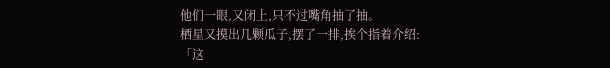他们一眼,又闭上,只不过嘴角抽了抽。
栖星又摸出几颗瓜子,摆了一排,挨个指着介绍:
「这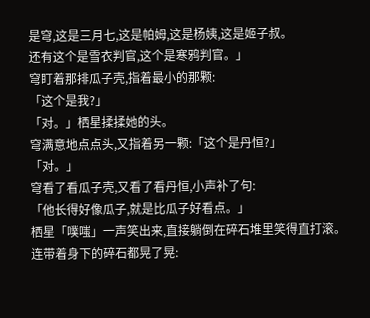是穹,这是三月七,这是帕姆,这是杨姨,这是姬子叔。
还有这个是雪衣判官,这个是寒鸦判官。」
穹盯着那排瓜子壳,指着最小的那颗:
「这个是我?」
「对。」栖星揉揉她的头。
穹满意地点点头,又指着另一颗:「这个是丹恒?」
「对。」
穹看了看瓜子壳,又看了看丹恒,小声补了句:
「他长得好像瓜子,就是比瓜子好看点。」
栖星「噗嗤」一声笑出来,直接躺倒在碎石堆里笑得直打滚。
连带着身下的碎石都晃了晃: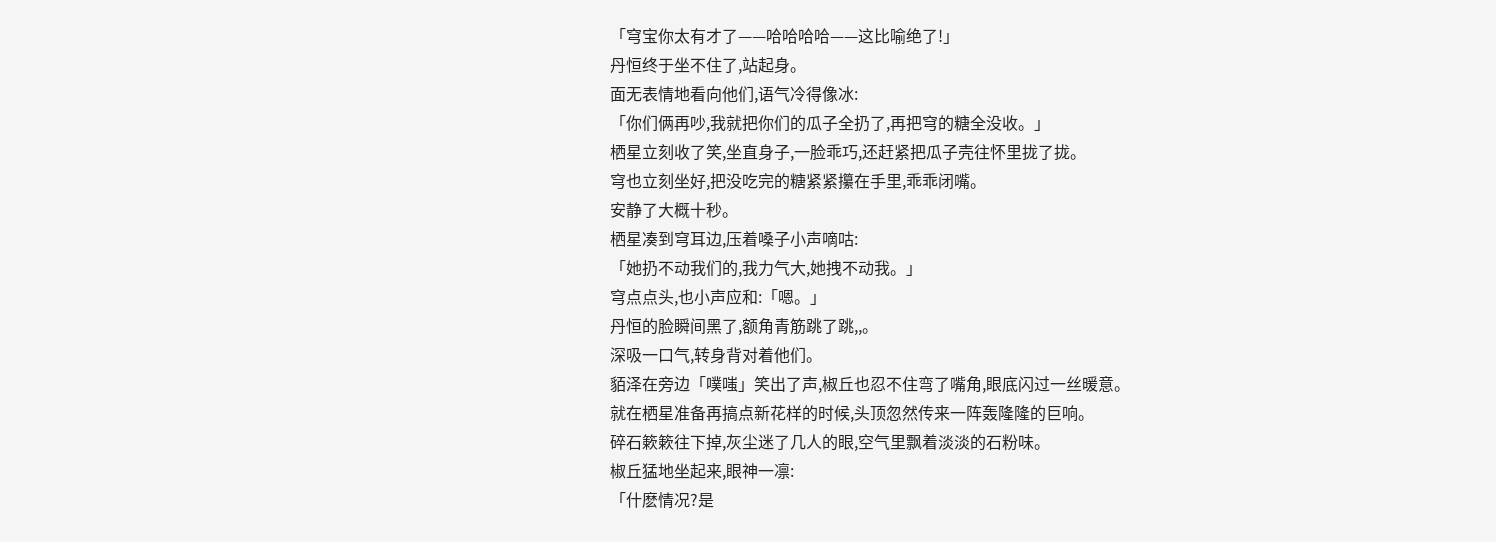「穹宝你太有才了——哈哈哈哈——这比喻绝了!」
丹恒终于坐不住了,站起身。
面无表情地看向他们,语气冷得像冰:
「你们俩再吵,我就把你们的瓜子全扔了,再把穹的糖全没收。」
栖星立刻收了笑,坐直身子,一脸乖巧,还赶紧把瓜子壳往怀里拢了拢。
穹也立刻坐好,把没吃完的糖紧紧攥在手里,乖乖闭嘴。
安静了大概十秒。
栖星凑到穹耳边,压着嗓子小声嘀咕:
「她扔不动我们的,我力气大,她拽不动我。」
穹点点头,也小声应和:「嗯。」
丹恒的脸瞬间黑了,额角青筋跳了跳,,。
深吸一口气,转身背对着他们。
貊泽在旁边「噗嗤」笑出了声,椒丘也忍不住弯了嘴角,眼底闪过一丝暖意。
就在栖星准备再搞点新花样的时候,头顶忽然传来一阵轰隆隆的巨响。
碎石簌簌往下掉,灰尘迷了几人的眼,空气里飘着淡淡的石粉味。
椒丘猛地坐起来,眼神一凛:
「什麽情况?是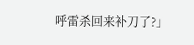呼雷杀回来补刀了?」